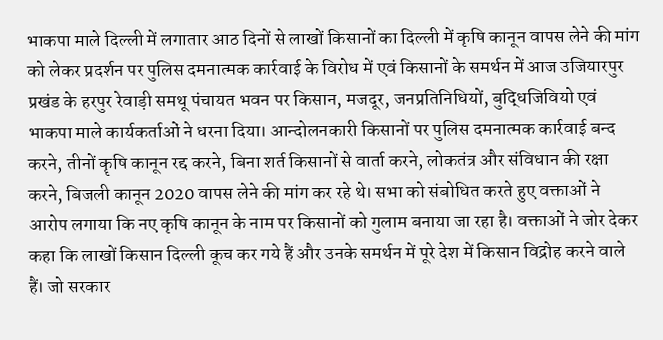भाकपा माले दिल्ली में लगातार आठ दिनों से लाखों किसानों का दिल्ली में कृषि कानून वापस लेने की मांग को लेकर प्रदर्शन पर पुलिस दमनात्मक कार्रवाई के विरोध में एवं किसानों के समर्थन में आज उजियारपुर प्रखंड के हरपुर रेवाड़ी समथू पंचायत भवन पर किसान, मजदूर, जनप्रतिनिधियों, बुद्धिजिवियो एवं भाकपा माले कार्यकर्ताओं ने धरना दिया। आन्दोलनकारी किसानों पर पुलिस दमनात्मक कार्रवाई बन्द करने, तीनों कॄषि कानून रद्द करने, बिना शर्त किसानों से वार्ता करने, लोकतंत्र और संविधान की रक्षा करने, बिजली कानून 2020 वापस लेने की मांग कर रहे थे। सभा को संबोधित करते हुए वक्ताओं ने आरोप लगाया कि नए कृषि कानून के नाम पर किसानों को गुलाम बनाया जा रहा है। वक्ताओं ने जोर देकर कहा कि लाखों किसान दिल्ली कूच कर गये हैं और उनके समर्थन में पूरे देश में किसान विद्रोह करने वाले हैं। जो सरकार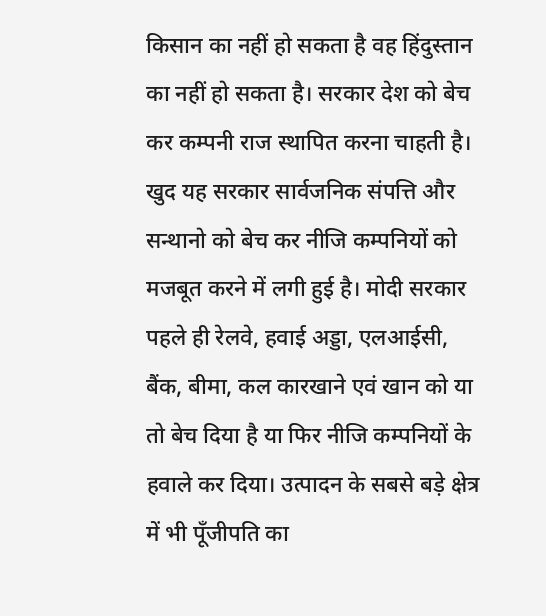किसान का नहीं हो सकता है वह हिंदुस्तान का नहीं हो सकता है। सरकार देश को बेच कर कम्पनी राज स्थापित करना चाहती है। खुद यह सरकार सार्वजनिक संपत्ति और सन्थानो को बेच कर नीजि कम्पनियों को मजबूत करने में लगी हुई है। मोदी सरकार पहले ही रेलवे, हवाई अड्डा, एलआईसी, बैंक, बीमा, कल कारखाने एवं खान को या तो बेच दिया है या फिर नीजि कम्पनियों के हवाले कर दिया। उत्पादन के सबसे बड़े क्षेत्र में भी पूँजीपति का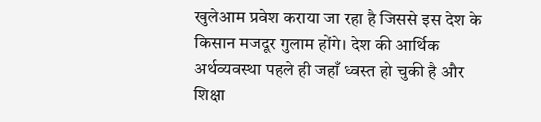खुलेआम प्रवेश कराया जा रहा है जिससे इस देश के किसान मजदूर गुलाम होंगे। देश की आर्थिक अर्थव्यवस्था पहले ही जहाँ ध्वस्त हो चुकी है और शिक्षा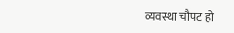व्यवस्था चौपट हो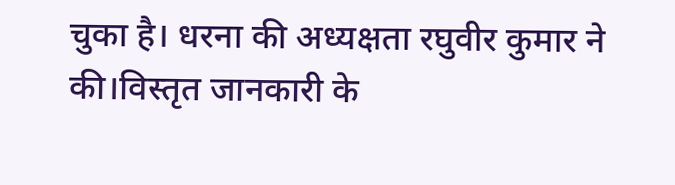चुका है। धरना की अध्यक्षता रघुवीर कुमार ने की।विस्तृत जानकारी के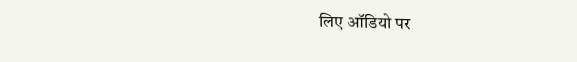लिए ऑडियो पर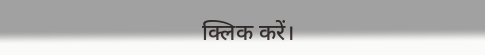क्लिक करें।